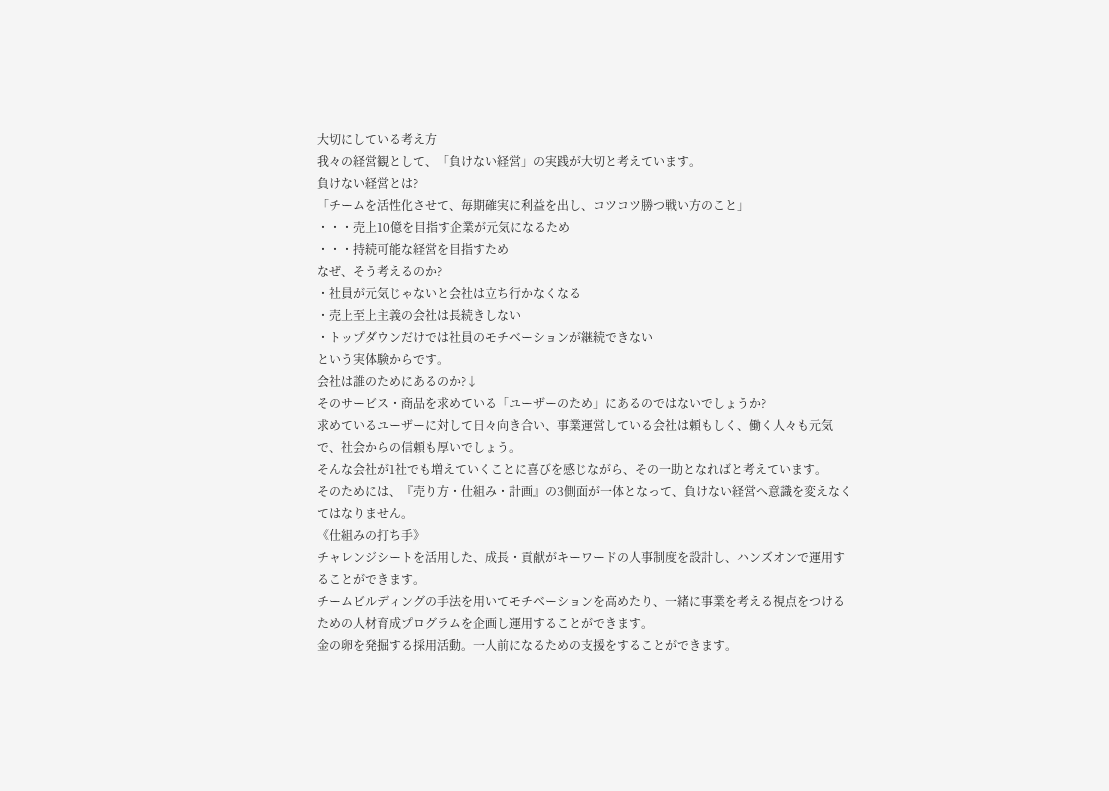大切にしている考え方
我々の経営観として、「負けない経営」の実践が大切と考えています。
負けない経営とは?
「チームを活性化させて、毎期確実に利益を出し、コツコツ勝つ戦い方のこと」
・・・売上10億を目指す企業が元気になるため
・・・持続可能な経営を目指すため
なぜ、そう考えるのか?
・社員が元気じゃないと会社は立ち行かなくなる
・売上至上主義の会社は長続きしない
・トップダウンだけでは社員のモチベーションが継続できない
という実体験からです。
会社は誰のためにあるのか?↓
そのサービス・商品を求めている「ユーザーのため」にあるのではないでしょうか?
求めているユーザーに対して日々向き合い、事業運営している会社は頼もしく、働く人々も元気で、社会からの信頼も厚いでしょう。
そんな会社が1社でも増えていくことに喜びを感じながら、その一助となればと考えています。
そのためには、『売り方・仕組み・計画』の3側面が一体となって、負けない経営へ意識を変えなくてはなりません。
《仕組みの打ち手》
チャレンジシートを活用した、成長・貢献がキーワードの人事制度を設計し、ハンズオンで運用することができます。
チームビルディングの手法を用いてモチベーションを高めたり、一緒に事業を考える視点をつけるための人材育成プログラムを企画し運用することができます。
金の卵を発掘する採用活動。一人前になるための支援をすることができます。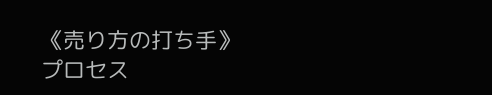《売り方の打ち手》
プロセス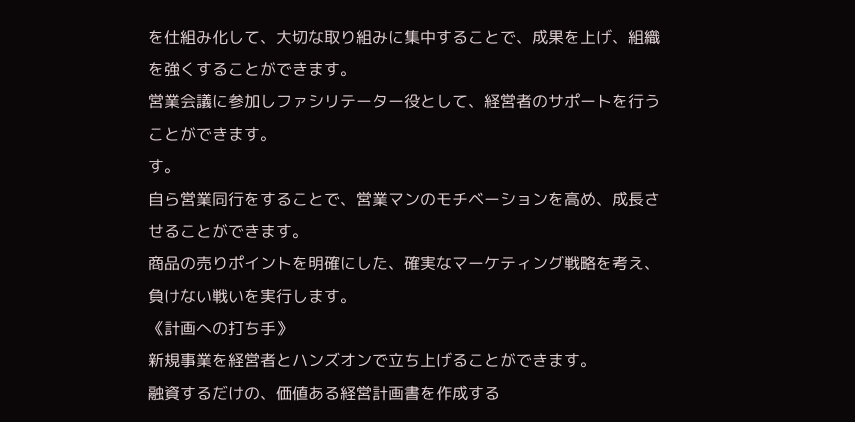を仕組み化して、大切な取り組みに集中することで、成果を上げ、組織を強くすることができます。
営業会議に参加しファシリテーター役として、経営者のサポートを行うことができます。
す。
自ら営業同行をすることで、営業マンのモチベーションを高め、成長させることができます。
商品の売りポイントを明確にした、確実なマーケティング戦略を考え、負けない戦いを実行します。
《計画への打ち手》
新規事業を経営者とハンズオンで立ち上げることができます。
融資するだけの、価値ある経営計画書を作成する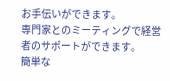お手伝いができます。
専門家とのミーティングで経営者のサポートができます。
簡単な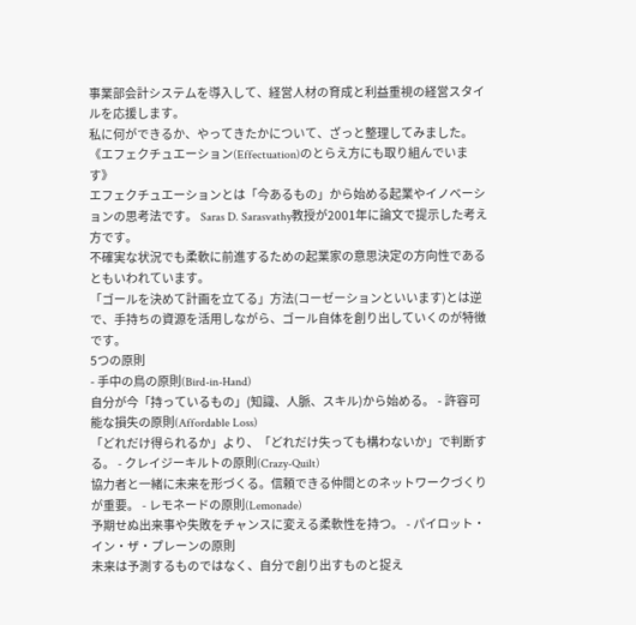事業部会計システムを導入して、経営人材の育成と利益重視の経営スタイルを応援します。
私に何ができるか、やってきたかについて、ざっと整理してみました。
《エフェクチュエーション(Effectuation)のとらえ方にも取り組んでいます》
エフェクチュエーションとは「今あるもの」から始める起業やイノベーションの思考法です。 Saras D. Sarasvathy教授が2001年に論文で提示した考え方です。
不確実な状況でも柔軟に前進するための起業家の意思決定の方向性であるともいわれています。
「ゴールを決めて計画を立てる」方法(コーゼーションといいます)とは逆で、手持ちの資源を活用しながら、ゴール自体を創り出していくのが特徴です。
5つの原則
- 手中の鳥の原則(Bird-in-Hand)
自分が今「持っているもの」(知識、人脈、スキル)から始める。 - 許容可能な損失の原則(Affordable Loss)
「どれだけ得られるか」より、「どれだけ失っても構わないか」で判断する。 - クレイジーキルトの原則(Crazy-Quilt)
協力者と一緒に未来を形づくる。信頼できる仲間とのネットワークづくりが重要。 - レモネードの原則(Lemonade)
予期せぬ出来事や失敗をチャンスに変える柔軟性を持つ。 - パイロット・イン・ザ・プレーンの原則
未来は予測するものではなく、自分で創り出すものと捉え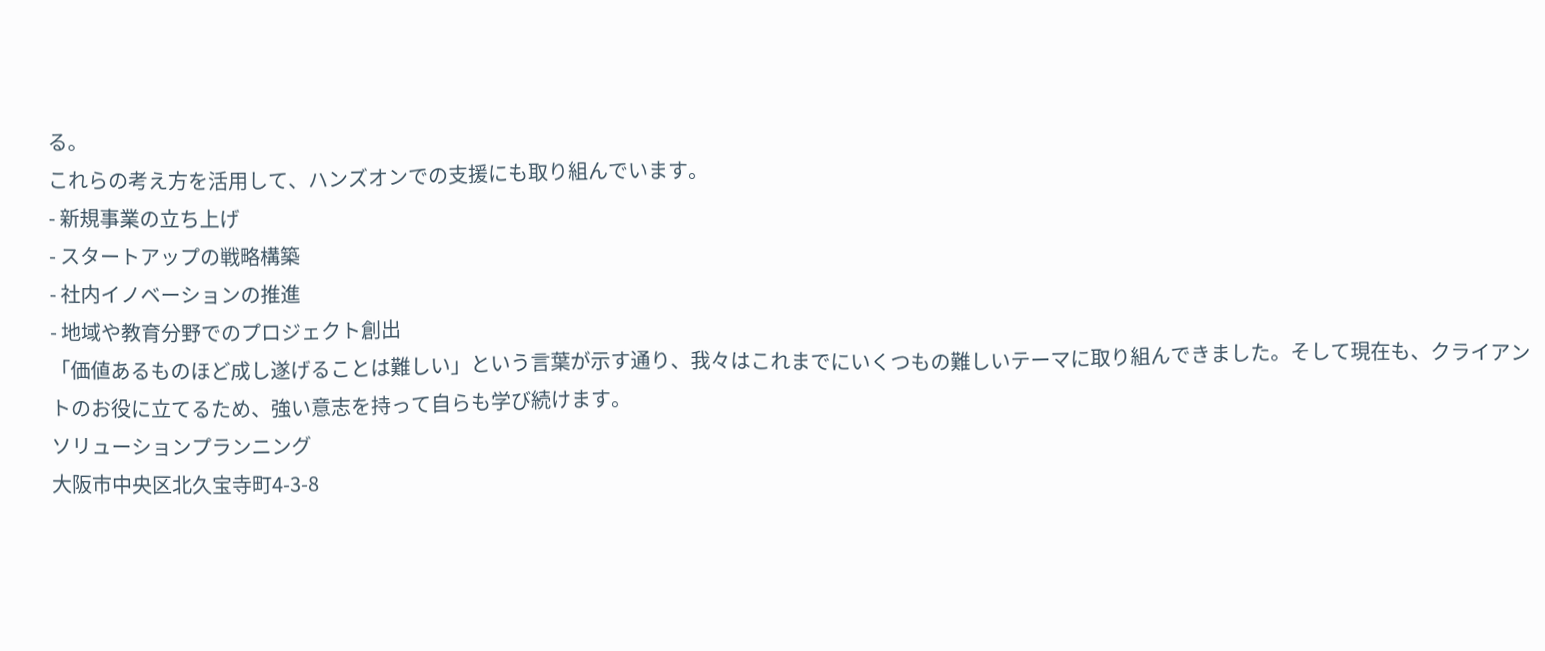る。
これらの考え方を活用して、ハンズオンでの支援にも取り組んでいます。
- 新規事業の立ち上げ
- スタートアップの戦略構築
- 社内イノベーションの推進
- 地域や教育分野でのプロジェクト創出
「価値あるものほど成し遂げることは難しい」という言葉が示す通り、我々はこれまでにいくつもの難しいテーマに取り組んできました。そして現在も、クライアントのお役に立てるため、強い意志を持って自らも学び続けます。
ソリューションプランニング
大阪市中央区北久宝寺町4-3-8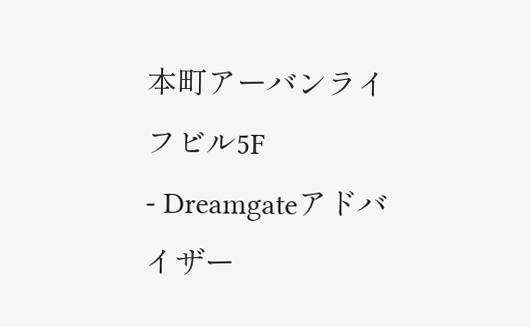本町アーバンライフビル5F
- Dreamgateアドバイザー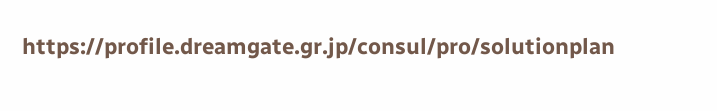https://profile.dreamgate.gr.jp/consul/pro/solutionplan